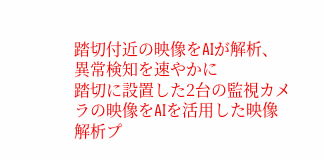踏切付近の映像をAIが解析、異常検知を速やかに
踏切に設置した2台の監視カメラの映像をAIを活用した映像解析プ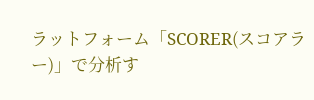ラットフォーム「SCORER(スコアラー)」で分析す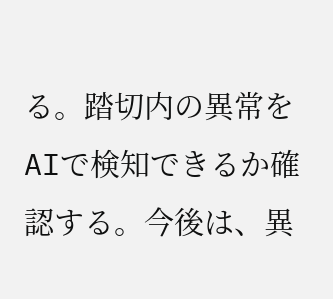る。踏切内の異常をAIで検知できるか確認する。今後は、異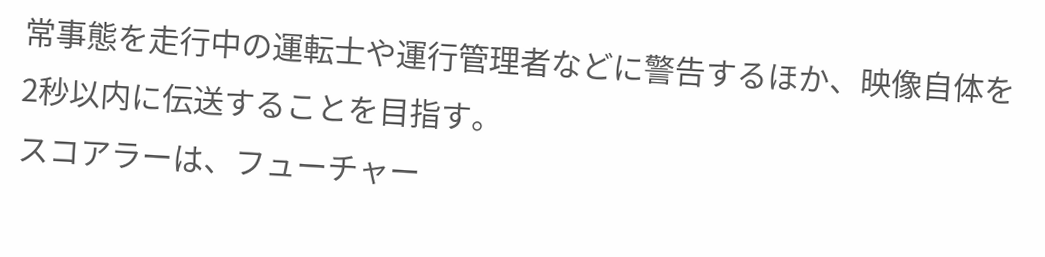常事態を走行中の運転士や運行管理者などに警告するほか、映像自体を2秒以内に伝送することを目指す。
スコアラーは、フューチャー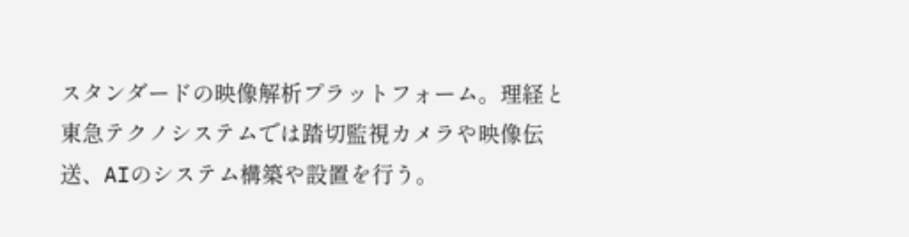スタンダードの映像解析プラットフォーム。理経と東急テクノシステムでは踏切監視カメラや映像伝送、AIのシステム構築や設置を行う。